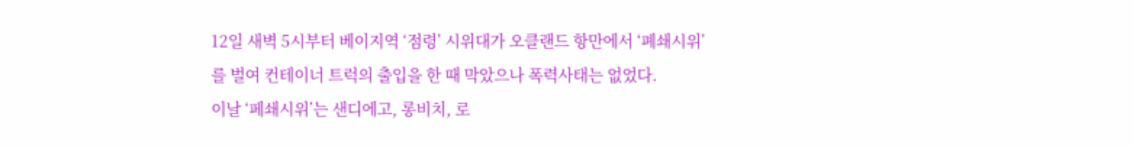12일 새벽 5시부터 베이지역 ‘점령’ 시위대가 오클랜드 항만에서 ‘폐쇄시위’를 벌여 컨테이너 트럭의 출입을 한 때 막았으나 폭력사태는 없었다.
이날 ‘페쇄시위’는 샌디에고, 롱비치, 로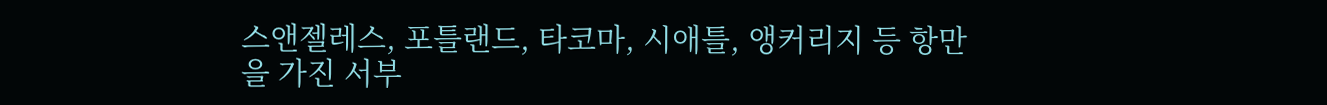스앤젤레스, 포틀랜드, 타코마, 시애틀, 앵커리지 등 항만을 가진 서부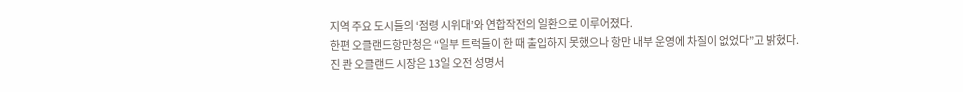지역 주요 도시들의 ‘점령 시위대’와 연합작전의 일환으로 이루어졌다.
한편 오클랜드항만청은 “일부 트럭들이 한 때 출입하지 못했으나 항만 내부 운영에 차질이 없었다”고 밝혔다.
진 콴 오클랜드 시장은 13일 오전 성명서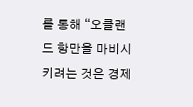를 통해 “오클랜드 항만을 마비시키려는 것은 경제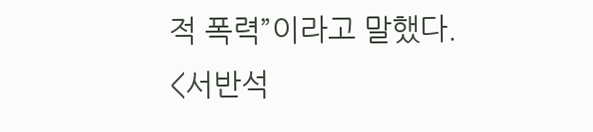적 폭력”이라고 말했다.
<서반석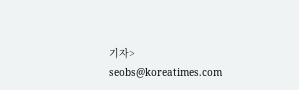기자> seobs@koreatimes.com